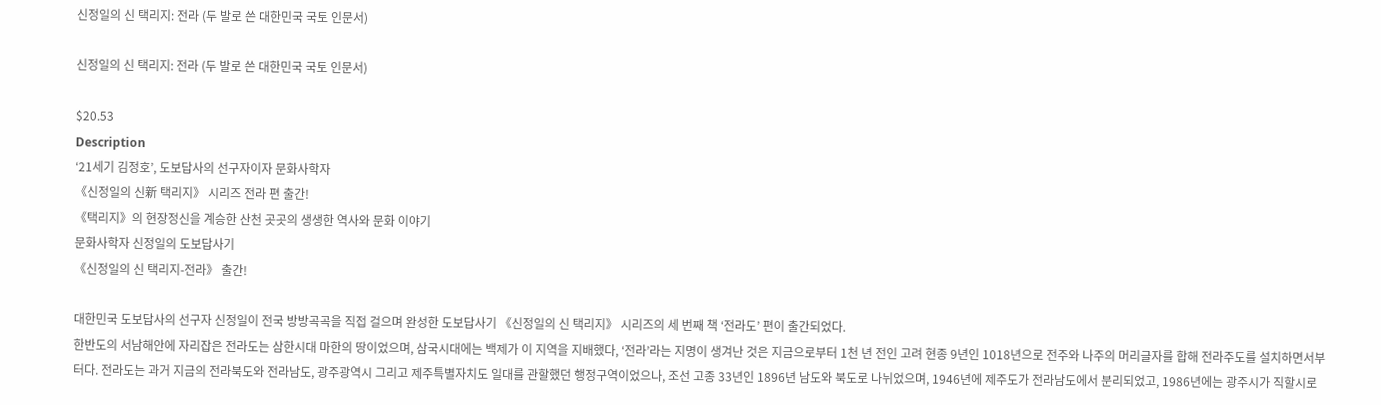신정일의 신 택리지: 전라 (두 발로 쓴 대한민국 국토 인문서)

신정일의 신 택리지: 전라 (두 발로 쓴 대한민국 국토 인문서)

$20.53
Description
‘21세기 김정호’, 도보답사의 선구자이자 문화사학자
《신정일의 신新 택리지》 시리즈 전라 편 출간!
《택리지》의 현장정신을 계승한 산천 곳곳의 생생한 역사와 문화 이야기
문화사학자 신정일의 도보답사기
《신정일의 신 택리지-전라》 출간!

대한민국 도보답사의 선구자 신정일이 전국 방방곡곡을 직접 걸으며 완성한 도보답사기 《신정일의 신 택리지》 시리즈의 세 번째 책 ‘전라도’ 편이 출간되었다.
한반도의 서남해안에 자리잡은 전라도는 삼한시대 마한의 땅이었으며, 삼국시대에는 백제가 이 지역을 지배했다, ‘전라’라는 지명이 생겨난 것은 지금으로부터 1천 년 전인 고려 현종 9년인 1018년으로 전주와 나주의 머리글자를 합해 전라주도를 설치하면서부터다. 전라도는 과거 지금의 전라북도와 전라남도, 광주광역시 그리고 제주특별자치도 일대를 관할했던 행정구역이었으나, 조선 고종 33년인 1896년 남도와 북도로 나뉘었으며, 1946년에 제주도가 전라남도에서 분리되었고, 1986년에는 광주시가 직할시로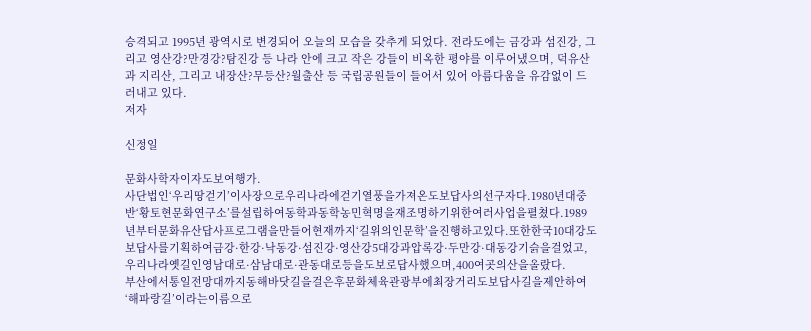승격되고 1995년 광역시로 변경되어 오늘의 모습을 갖추게 되었다. 전라도에는 금강과 섬진강, 그리고 영산강?만경강?탐진강 등 나라 안에 크고 작은 강들이 비옥한 평야를 이루어냈으며, 덕유산과 지리산, 그리고 내장산?무등산?월출산 등 국립공원들이 들어서 있어 아름다움을 유감없이 드러내고 있다.
저자

신정일

문화사학자이자도보여행가.
사단법인‘우리땅걷기’이사장으로우리나라에걷기열풍을가져온도보답사의선구자다.1980년대중반‘황토현문화연구소’를설립하여동학과동학농민혁명을재조명하기위한여러사업을펼쳤다.1989년부터문화유산답사프로그램을만들어현재까지‘길위의인문학’을진행하고있다.또한한국10대강도보답사를기획하여금강·한강·낙동강·섬진강·영산강5대강과압록강·두만강·대동강기슭을걸었고,우리나라옛길인영남대로·삼남대로·관동대로등을도보로답사했으며,400여곳의산을올랐다.
부산에서통일전망대까지동해바닷길을걸은후문화체육관광부에최장거리도보답사길을제안하여‘해파랑길’이라는이름으로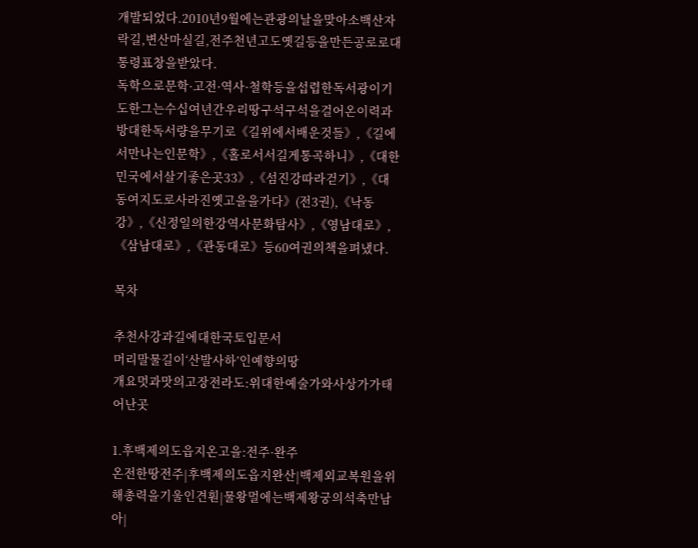개발되었다.2010년9월에는관광의날을맞아소백산자락길,변산마실길,전주천년고도옛길등을만든공로로대통령표창을받았다.
독학으로문학·고전·역사·철학등을섭렵한독서광이기도한그는수십여년간우리땅구석구석을걸어온이력과방대한독서량을무기로《길위에서배운것들》,《길에서만나는인문학》,《홀로서서길게통곡하니》,《대한민국에서살기좋은곳33》,《섬진강따라걷기》,《대동여지도로사라진옛고을을가다》(전3권),《낙동강》,《신정일의한강역사문화탐사》,《영남대로》,《삼남대로》,《관동대로》등60여권의책을펴냈다.

목차

추천사강과길에대한국토입문서
머리말물길이‘산발사하’인예향의땅
개요멋과맛의고장전라도:위대한예술가와사상가가태어난곳

1.후백제의도읍지온고을:전주·완주
온전한땅전주|후백제의도읍지완산|백제외교복원을위해총력을기울인견훤|물왕멀에는백제왕궁의석축만남아|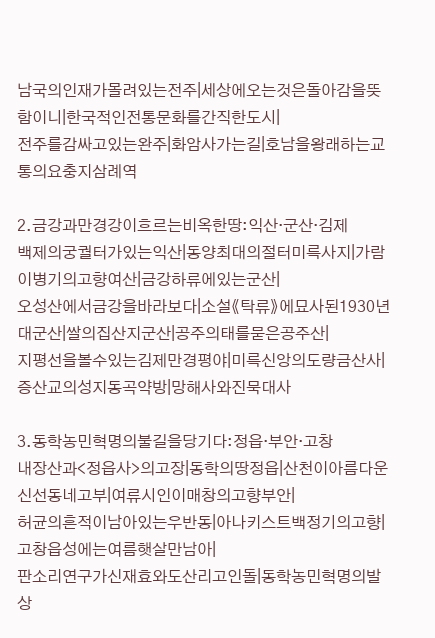남국의인재가몰려있는전주|세상에오는것은돌아감을뜻함이니|한국적인전통문화를간직한도시|
전주를감싸고있는완주|화암사가는길|호남을왕래하는교통의요충지삼례역

2.금강과만경강이흐르는비옥한땅:익산·군산·김제
백제의궁궐터가있는익산|동양최대의절터미륵사지|가람이병기의고향여산|금강하류에있는군산|
오성산에서금강을바라보다|소설《탁류》에묘사된1930년대군산|쌀의집산지군산|공주의태를묻은공주산|
지평선을볼수있는김제만경평야|미륵신앙의도량금산사|증산교의성지동곡약방|망해사와진묵대사

3.동학농민혁명의불길을당기다:정읍·부안·고창
내장산과<정읍사>의고장|동학의땅정읍|산천이아름다운신선동네고부|여류시인이매창의고향부안|
허균의흔적이남아있는우반동|아나키스트백정기의고향|고창읍성에는여름햇살만남아|
판소리연구가신재효와도산리고인돌|동학농민혁명의발상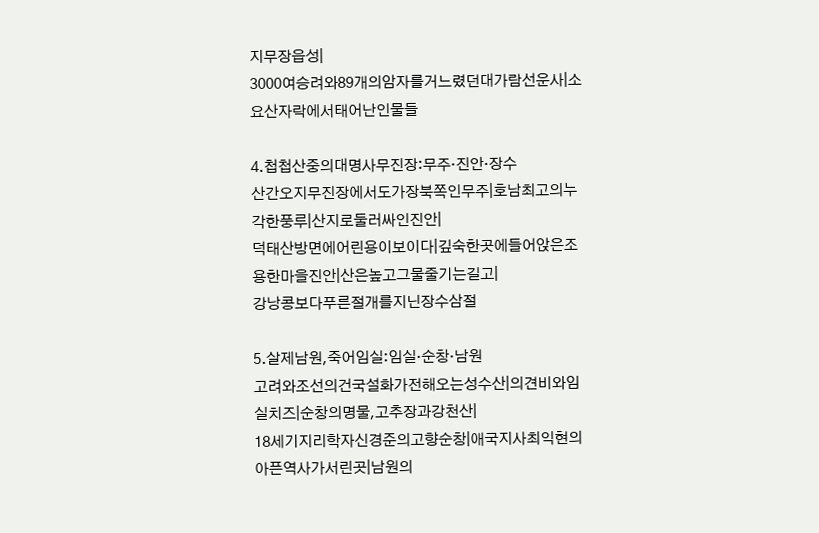지무장읍성|
3000여승려와89개의암자를거느렸던대가람선운사|소요산자락에서태어난인물들

4.첩첩산중의대명사무진장:무주·진안·장수
산간오지무진장에서도가장북쪽인무주|호남최고의누각한풍루|산지로둘러싸인진안|
덕태산방면에어린용이보이다|깊숙한곳에들어앉은조용한마을진안|산은높고그물줄기는길고|
강낭콩보다푸른절개를지닌장수삼절

5.살제남원,죽어임실:임실·순창·남원
고려와조선의건국설화가전해오는성수산|의견비와임실치즈|순창의명물,고추장과강천산|
18세기지리학자신경준의고향순창|애국지사최익현의아픈역사가서린곳|남원의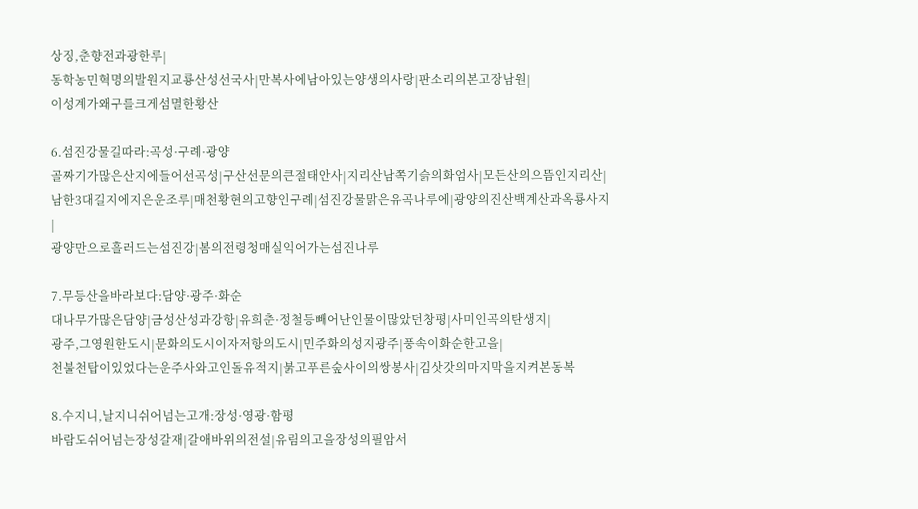상징,춘향전과광한루|
동학농민혁명의발원지교룡산성선국사|만복사에남아있는양생의사랑|판소리의본고장남원|
이성계가왜구를크게섬멸한황산

6.섬진강물길따라:곡성·구례·광양
골짜기가많은산지에들어선곡성|구산선문의큰절태안사|지리산남쪽기슭의화엄사|모든산의으뜸인지리산|
남한3대길지에지은운조루|매천황현의고향인구례|섬진강물맑은유곡나루에|광양의진산백계산과옥룡사지|
광양만으로흘러드는섬진강|봄의전령청매실익어가는섬진나루

7.무등산을바라보다:담양·광주·화순
대나무가많은담양|금성산성과강항|유희춘·정철등빼어난인물이많았던창평|사미인곡의탄생지|
광주,그영원한도시|문화의도시이자저항의도시|민주화의성지광주|풍속이화순한고을|
천불천탑이있었다는운주사와고인돌유적지|붉고푸른숲사이의쌍봉사|김삿갓의마지막을지켜본동복

8.수지니,날지니쉬어넘는고개:장성·영광·함평
바람도쉬어넘는장성갈재|갈애바위의전설|유림의고을장성의필암서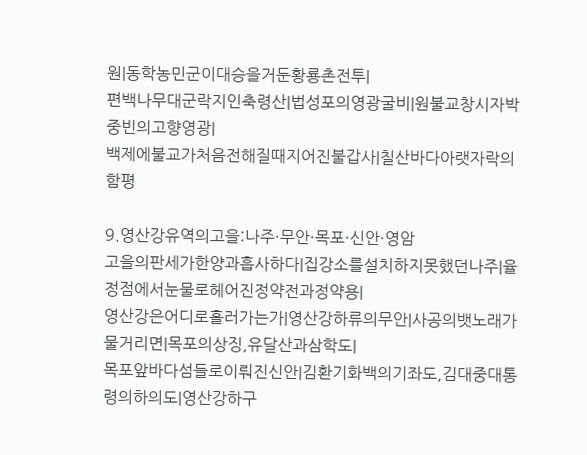원|동학농민군이대승을거둔황룡촌전투|
편백나무대군락지인축령산|법성포의영광굴비|원불교창시자박중빈의고향영광|
백제에불교가처음전해질때지어진불갑사|칠산바다아랫자락의함평

9.영산강유역의고을:나주·무안·목포·신안·영암
고을의판세가한양과흡사하다|집강소를설치하지못했던나주|율정점에서눈물로헤어진정약전과정약용|
영산강은어디로흘러가는가|영산강하류의무안|사공의뱃노래가물거리면|목포의상징,유달산과삼학도|
목포앞바다섬들로이뤄진신안|김환기화백의기좌도,김대중대통령의하의도|영산강하구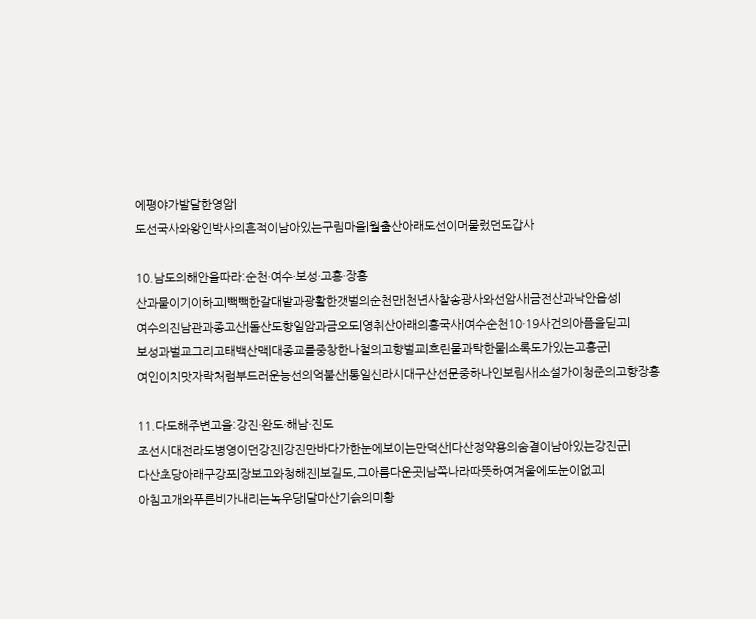에평야가발달한영암|
도선국사와왕인박사의흔적이남아있는구림마을|월출산아래도선이머물렀던도갑사

10.남도의해안을따라:순천·여수·보성·고흥·장흥
산과물이기이하고|빽빽한갈대밭과광활한갯벌의순천만|천년사찰송광사와선암사|금전산과낙안읍성|
여수의진남관과종고산|돌산도향일암과금오도|영취산아래의흥국사|여수순천10·19사건의아픔을딛고|
보성과벌교그리고태백산맥|대종교를중창한나철의고향벌교|흐린물과탁한물|소록도가있는고흥군|
여인이치맛자락처럼부드러운능선의억불산|통일신라시대구산선문중하나인보림사|소설가이청준의고향장흥

11.다도해주변고을:강진·완도·해남·진도
조선시대전라도병영이던강진|강진만바다가한눈에보이는만덕산|다산정약용의숨결이남아있는강진군|
다산초당아래구강포|장보고와청해진|보길도,그아름다운곳|남쪽나라따뜻하여겨울에도눈이없고|
아침고개와푸른비가내리는녹우당|달마산기슭의미황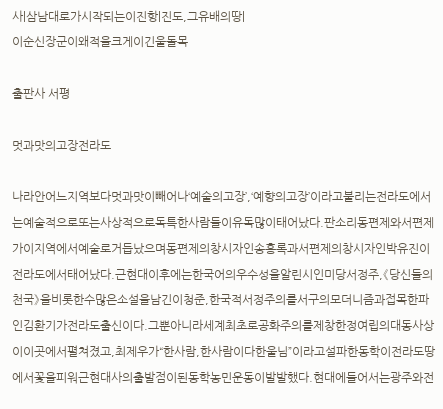사|삼남대로가시작되는이진항|진도,그유배의땅|
이순신장군이왜적을크게이긴울돌목

출판사 서평

멋과맛의고장전라도

나라안어느지역보다멋과맛이빼어나‘예술의고장’,‘예향의고장’이라고불리는전라도에서는예술적으로또는사상적으로독특한사람들이유독많이태어났다.판소리동편제와서편제가이지역에서예술로거듭났으며동편제의창시자인송홍록과서편제의창시자인박유진이전라도에서태어났다.근현대이후에는한국어의우수성을알린시인미당서정주,《당신들의천국》을비롯한수많은소설을남긴이청준,한국적서정주의를서구의모더니즘과접목한파인김환기가전라도출신이다.그뿐아니라세계최초로공화주의를제창한정여립의대동사상이이곳에서펼쳐졌고,최제우가“한사람,한사람이다한울님”이라고설파한동학이전라도땅에서꽃을피워근현대사의출발점이된동학농민운동이발발했다.현대에들어서는광주와전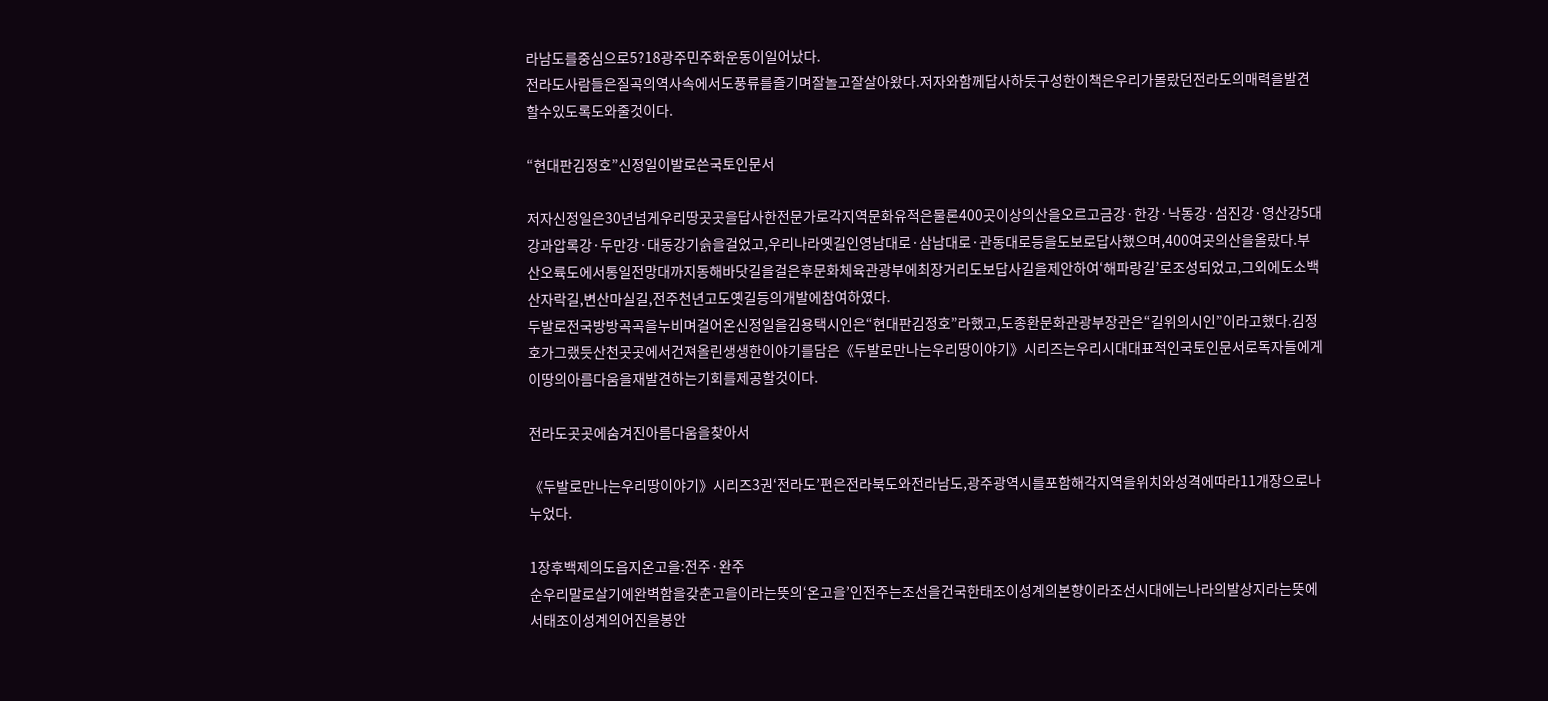라남도를중심으로5?18광주민주화운동이일어났다.
전라도사람들은질곡의역사속에서도풍류를즐기며잘놀고잘살아왔다.저자와함께답사하듯구성한이책은우리가몰랐던전라도의매력을발견할수있도록도와줄것이다.

“현대판김정호”신정일이발로쓴국토인문서

저자신정일은30년넘게우리땅곳곳을답사한전문가로각지역문화유적은물론400곳이상의산을오르고금강·한강·낙동강·섬진강·영산강5대강과압록강·두만강·대동강기슭을걸었고,우리나라옛길인영남대로·삼남대로·관동대로등을도보로답사했으며,400여곳의산을올랐다.부산오륙도에서통일전망대까지동해바닷길을걸은후문화체육관광부에최장거리도보답사길을제안하여‘해파랑길’로조성되었고,그외에도소백산자락길,변산마실길,전주천년고도옛길등의개발에참여하였다.
두발로전국방방곡곡을누비며걸어온신정일을김용택시인은“현대판김정호”라했고,도종환문화관광부장관은“길위의시인”이라고했다.김정호가그랬듯산천곳곳에서건져올린생생한이야기를담은《두발로만나는우리땅이야기》시리즈는우리시대대표적인국토인문서로독자들에게이땅의아름다움을재발견하는기회를제공할것이다.

전라도곳곳에숨겨진아름다움을찾아서

《두발로만나는우리땅이야기》시리즈3권‘전라도’편은전라북도와전라남도,광주광역시를포함해각지역을위치와성격에따라11개장으로나누었다.

1장후백제의도읍지온고을:전주·완주
순우리말로살기에완벽함을갖춘고을이라는뜻의‘온고을’인전주는조선을건국한태조이성계의본향이라조선시대에는나라의발상지라는뜻에서태조이성계의어진을봉안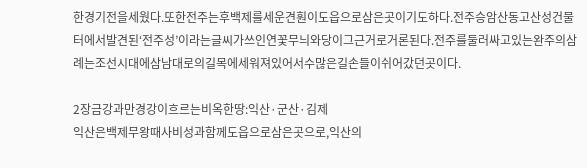한경기전을세웠다.또한전주는후백제를세운견훤이도읍으로삼은곳이기도하다.전주승암산동고산성건물터에서발견된‘전주성’이라는글씨가쓰인연꽃무늬와당이그근거로거론된다.전주를둘러싸고있는완주의삼례는조선시대에삼남대로의길목에세워져있어서수많은길손들이쉬어갔던곳이다.

2장금강과만경강이흐르는비옥한땅:익산·군산·김제
익산은백제무왕때사비성과함께도읍으로삼은곳으로,익산의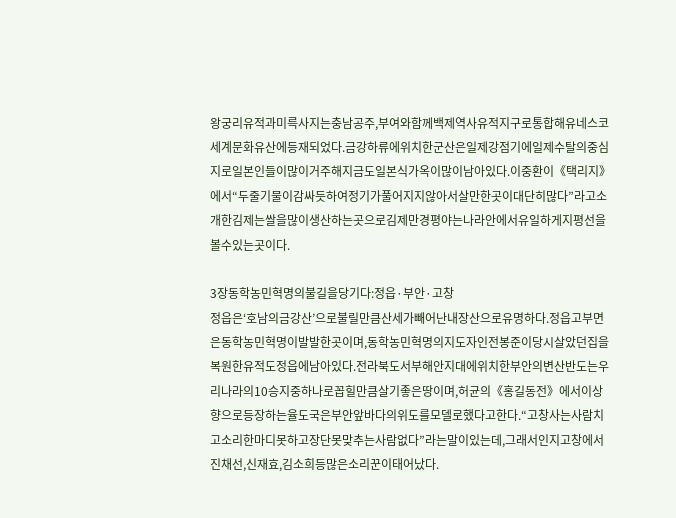왕궁리유적과미륵사지는충남공주,부여와함께백제역사유적지구로통합해유네스코세계문화유산에등재되었다.금강하류에위치한군산은일제강점기에일제수탈의중심지로일본인들이많이거주해지금도일본식가옥이많이남아있다.이중환이《택리지》에서“두줄기물이감싸듯하여정기가풀어지지않아서살만한곳이대단히많다”라고소개한김제는쌀을많이생산하는곳으로김제만경평야는나라안에서유일하게지평선을볼수있는곳이다.

3장동학농민혁명의불길을당기다:정읍·부안·고창
정읍은‘호남의금강산’으로불릴만큼산세가빼어난내장산으로유명하다.정읍고부면은동학농민혁명이발발한곳이며,동학농민혁명의지도자인전봉준이당시살았던집을복원한유적도정읍에남아있다.전라북도서부해안지대에위치한부안의변산반도는우리나라의10승지중하나로꼽힐만큼살기좋은땅이며,허균의《홍길동전》에서이상향으로등장하는율도국은부안앞바다의위도를모델로했다고한다.“고창사는사람치고소리한마디못하고장단못맞추는사람없다”라는말이있는데,그래서인지고창에서진채선,신재효,김소희등많은소리꾼이태어났다.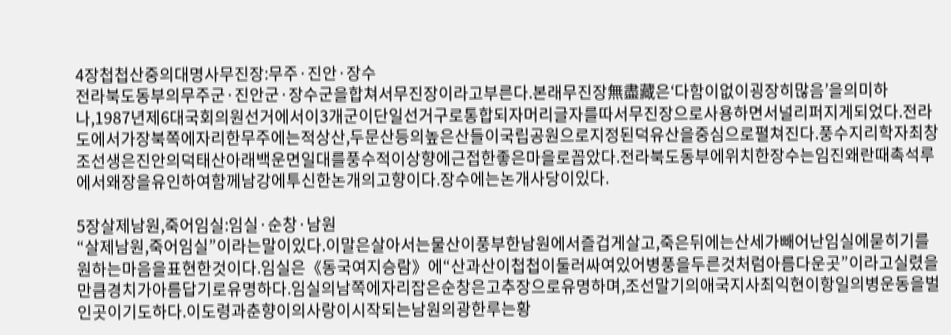4장첩첩산중의대명사무진장:무주·진안·장수
전라북도동부의무주군·진안군·장수군을합쳐서무진장이라고부른다.본래무진장無盡藏은‘다함이없이굉장히많음’을의미하나,1987년제6대국회의원선거에서이3개군이단일선거구로통합되자머리글자를따서무진장으로사용하면서널리퍼지게되었다.전라도에서가장북쪽에자리한무주에는적상산,두문산등의높은산들이국립공원으로지정된덕유산을중심으로펼쳐진다.풍수지리학자최창조선생은진안의덕태산아래백운면일대를풍수적이상향에근접한좋은마을로꼽았다.전라북도동부에위치한장수는임진왜란때촉석루에서왜장을유인하여함께남강에투신한논개의고향이다.장수에는논개사당이있다.

5장살제남원,죽어임실:임실·순창·남원
“살제남원,죽어임실”이라는말이있다.이말은살아서는물산이풍부한남원에서즐겁게살고,죽은뒤에는산세가빼어난임실에묻히기를원하는마음을표현한것이다.임실은《동국여지승람》에“산과산이첩첩이둘러싸여있어병풍을두른것처럼아름다운곳”이라고실렸을만큼경치가아름답기로유명하다.임실의남쪽에자리잡은순창은고추장으로유명하며,조선말기의애국지사최익현이항일의병운동을벌인곳이기도하다.이도령과춘향이의사랑이시작되는남원의광한루는황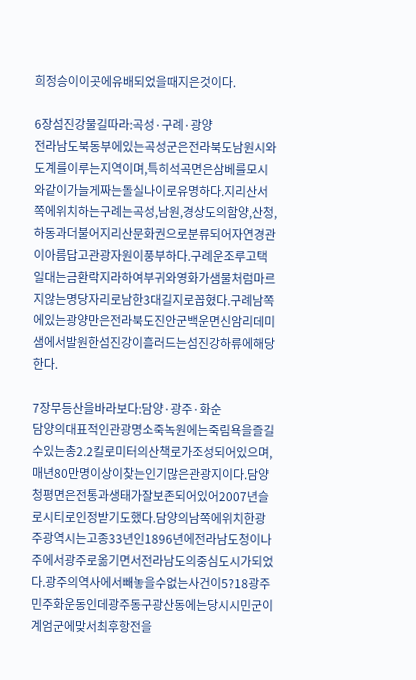희정승이이곳에유배되었을때지은것이다.

6장섬진강물길따라:곡성·구례·광양
전라남도북동부에있는곡성군은전라북도남원시와도계를이루는지역이며,특히석곡면은삼베를모시와같이가늘게짜는돌실나이로유명하다.지리산서쪽에위치하는구례는곡성,남원,경상도의함양,산청,하동과더불어지리산문화권으로분류되어자연경관이아름답고관광자원이풍부하다.구례운조루고택일대는금환락지라하여부귀와영화가샘물처럼마르지않는명당자리로남한3대길지로꼽혔다.구례남쪽에있는광양만은전라북도진안군백운면신암리데미샘에서발원한섬진강이흘러드는섬진강하류에해당한다.

7장무등산을바라보다:담양·광주·화순
담양의대표적인관광명소죽녹원에는죽림욕을즐길수있는총2.2킬로미터의산책로가조성되어있으며,매년80만명이상이찾는인기많은관광지이다.담양청평면은전통과생태가잘보존되어있어2007년슬로시티로인정받기도했다.담양의남쪽에위치한광주광역시는고종33년인1896년에전라남도청이나주에서광주로옮기면서전라남도의중심도시가되었다.광주의역사에서빼놓을수없는사건이5?18광주민주화운동인데광주동구광산동에는당시시민군이계엄군에맞서최후항전을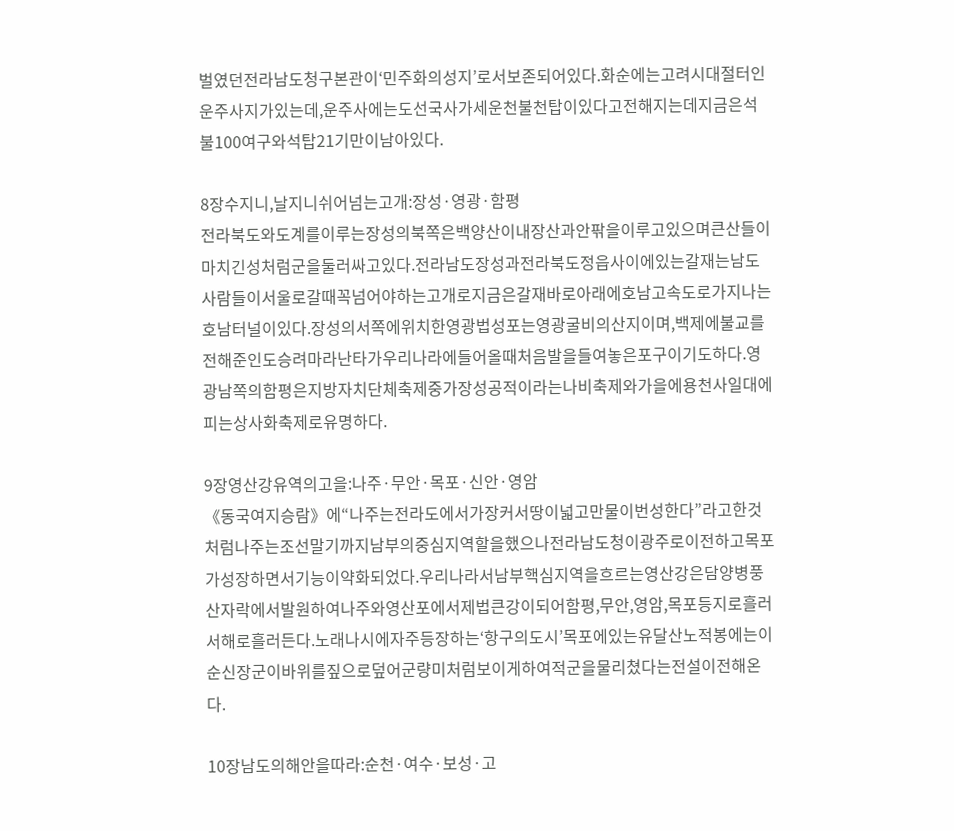벌였던전라남도청구본관이‘민주화의성지’로서보존되어있다.화순에는고려시대절터인운주사지가있는데,운주사에는도선국사가세운천불천탑이있다고전해지는데지금은석불100여구와석탑21기만이남아있다.

8장수지니,날지니쉬어넘는고개:장성·영광·함평
전라북도와도계를이루는장성의북쪽은백양산이내장산과안팎을이루고있으며큰산들이마치긴성처럼군을둘러싸고있다.전라남도장성과전라북도정읍사이에있는갈재는남도사람들이서울로갈때꼭넘어야하는고개로지금은갈재바로아래에호남고속도로가지나는호남터널이있다.장성의서쪽에위치한영광법성포는영광굴비의산지이며,백제에불교를전해준인도승려마라난타가우리나라에들어올때처음발을들여놓은포구이기도하다.영광남쪽의함평은지방자치단체축제중가장성공적이라는나비축제와가을에용천사일대에피는상사화축제로유명하다.

9장영산강유역의고을:나주·무안·목포·신안·영암
《동국여지승람》에“나주는전라도에서가장커서땅이넓고만물이번성한다”라고한것처럼나주는조선말기까지남부의중심지역할을했으나전라남도청이광주로이전하고목포가성장하면서기능이약화되었다.우리나라서남부핵심지역을흐르는영산강은담양병풍산자락에서발원하여나주와영산포에서제법큰강이되어함평,무안,영암,목포등지로흘러서해로흘러든다.노래나시에자주등장하는‘항구의도시’목포에있는유달산노적봉에는이순신장군이바위를짚으로덮어군량미처럼보이게하여적군을물리쳤다는전설이전해온다.

10장남도의해안을따라:순천·여수·보성·고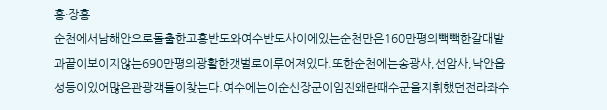흥·장흥
순천에서남해안으로돌출한고흥반도와여수반도사이에있는순천만은160만평의빽빽한갈대밭과끝이보이지않는690만평의광활한갯벌로이루어져있다.또한순천에는송광사,선암사,낙안읍성등이있어많은관광객들이찾는다.여수에는이순신장군이임진왜란때수군을지휘했던전라좌수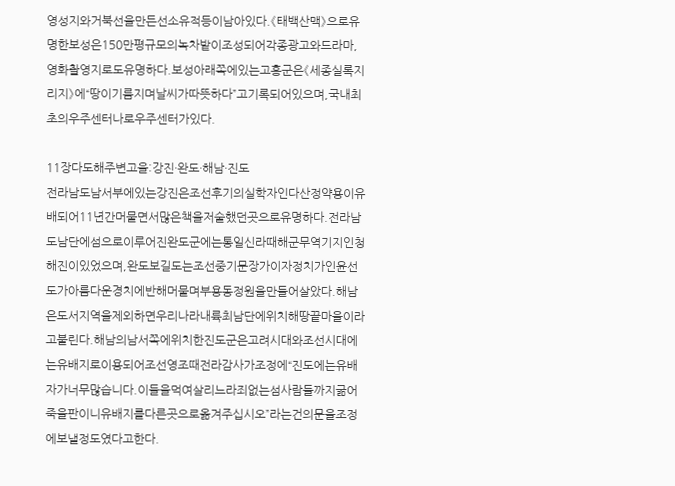영성지와거북선을만든선소유적등이남아있다.《태백산맥》으로유명한보성은150만평규모의녹차밭이조성되어각종광고와드라마,영화촬영지로도유명하다.보성아래쪽에있는고흥군은《세종실록지리지》에“땅이기름지며날씨가따뜻하다”고기록되어있으며,국내최초의우주센터나로우주센터가있다.

11장다도해주변고을:강진·완도·해남·진도
전라남도남서부에있는강진은조선후기의실학자인다산정약용이유배되어11년간머물면서많은책을저술했던곳으로유명하다.전라남도남단에섬으로이루어진완도군에는통일신라때해군무역기지인청해진이있었으며,완도보길도는조선중기문장가이자정치가인윤선도가아름다운경치에반해머물며부용동정원을만들어살았다.해남은도서지역을제외하면우리나라내륙최남단에위치해땅끝마을이라고불린다.해남의남서쪽에위치한진도군은고려시대와조선시대에는유배지로이용되어조선영조때전라감사가조정에“진도에는유배자가너무많습니다.이들을먹여살리느라죄없는섬사람들까지굶어죽을판이니유배지를다른곳으로옮겨주십시오”라는건의문을조정에보낼정도였다고한다.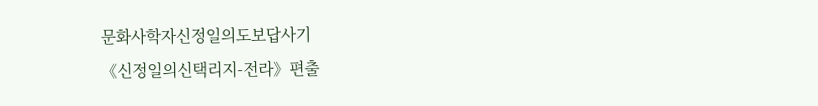문화사학자신정일의도보답사기
《신정일의신택리지-전라》편출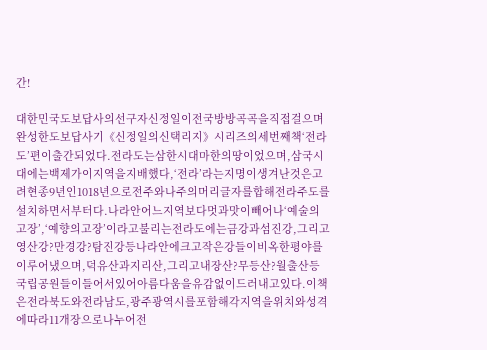간!

대한민국도보답사의선구자신정일이전국방방곡곡을직접걸으며완성한도보답사기《신정일의신택리지》시리즈의세번째책‘전라도’편이출간되었다.전라도는삼한시대마한의땅이었으며,삼국시대에는백제가이지역을지배했다,‘전라’라는지명이생겨난것은고려현종9년인1018년으로전주와나주의머리글자를합해전라주도를설치하면서부터다.나라안어느지역보다멋과맛이빼어나‘예술의고장’,‘예향의고장’이라고불리는전라도에는금강과섬진강,그리고영산강?만경강?탐진강등나라안에크고작은강들이비옥한평야를이루어냈으며,덕유산과지리산,그리고내장산?무등산?월출산등국립공원들이들어서있어아름다움을유감없이드러내고있다.이책은전라북도와전라남도,광주광역시를포함해각지역을위치와성격에따라11개장으로나누어전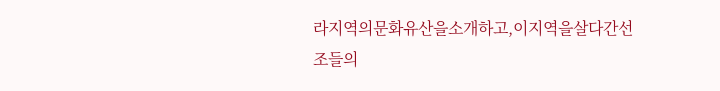라지역의문화유산을소개하고,이지역을살다간선조들의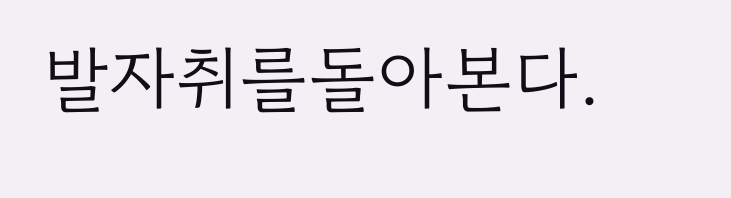발자취를돌아본다.